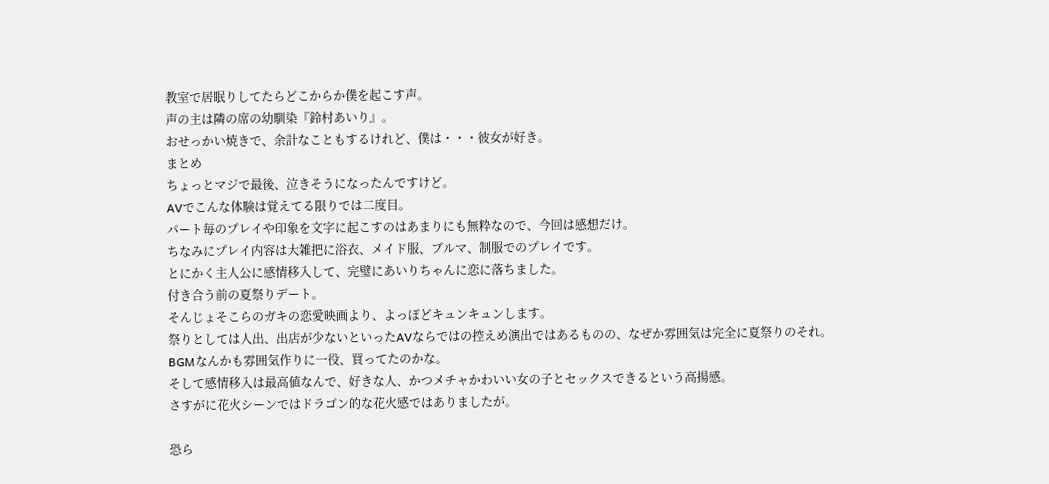教室で居眠りしてたらどこからか僕を起こす声。
声の主は隣の席の幼馴染『鈴村あいり』。
おせっかい焼きで、余計なこともするけれど、僕は・・・彼女が好き。
まとめ
ちょっとマジで最後、泣きそうになったんですけど。
AVでこんな体験は覚えてる限りでは二度目。
パート毎のプレイや印象を文字に起こすのはあまりにも無粋なので、今回は感想だけ。
ちなみにプレイ内容は大雑把に浴衣、メイド服、ブルマ、制服でのプレイです。
とにかく主人公に感情移入して、完璧にあいりちゃんに恋に落ちました。
付き合う前の夏祭りデート。
そんじょそこらのガキの恋愛映画より、よっぽどキュンキュンします。
祭りとしては人出、出店が少ないといったAVならではの控えめ演出ではあるものの、なぜか雰囲気は完全に夏祭りのそれ。
BGMなんかも雰囲気作りに一役、買ってたのかな。
そして感情移入は最高値なんで、好きな人、かつメチャかわいい女の子とセックスできるという高揚感。
さすがに花火シーンではドラゴン的な花火感ではありましたが。

恐ら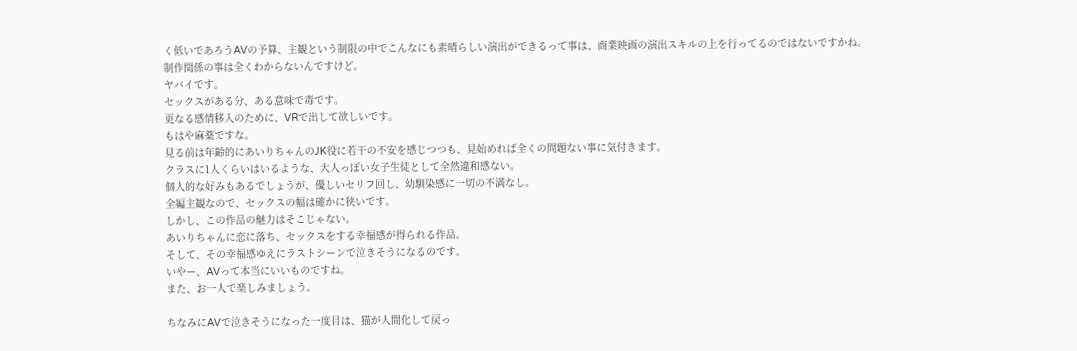く低いであろうAVの予算、主観という制限の中でこんなにも素晴らしい演出ができるって事は、商業映画の演出スキルの上を行ってるのではないですかね。
制作関係の事は全くわからないんですけど。
ヤバイです。
セックスがある分、ある意味で毒です。
更なる感情移入のために、VRで出して欲しいです。
もはや麻薬ですな。
見る前は年齢的にあいりちゃんのJK役に若干の不安を感じつつも、見始めれば全くの問題ない事に気付きます。
クラスに1人くらいはいるような、大人っぽい女子生徒として全然違和感ない。
個人的な好みもあるでしょうが、優しいセリフ回し、幼馴染感に一切の不満なし。
全編主観なので、セックスの幅は確かに狭いです。
しかし、この作品の魅力はそこじゃない。
あいりちゃんに恋に落ち、セックスをする幸福感が得られる作品。
そして、その幸福感ゆえにラストシーンで泣きそうになるのです。
いやー、AVって本当にいいものですね。
また、お一人で楽しみましょう。

ちなみにAVで泣きそうになった一度目は、猫が人間化して戻っ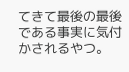てきて最後の最後である事実に気付かされるやつ。